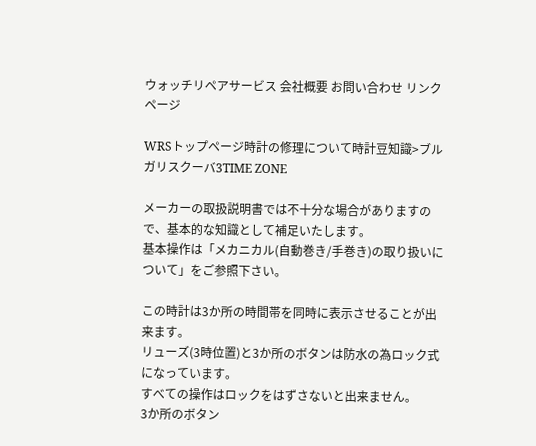ウォッチリペアサービス 会社概要 お問い合わせ リンクページ

WRSトップページ時計の修理について時計豆知識>ブルガリスクーバ3TIME ZONE

メーカーの取扱説明書では不十分な場合がありますので、基本的な知識として補足いたします。
基本操作は「メカニカル(自動巻き/手巻き)の取り扱いについて」をご参照下さい。

この時計は3か所の時間帯を同時に表示させることが出来ます。
リューズ(3時位置)と3か所のボタンは防水の為ロック式になっています。
すべての操作はロックをはずさないと出来ません。
3か所のボタン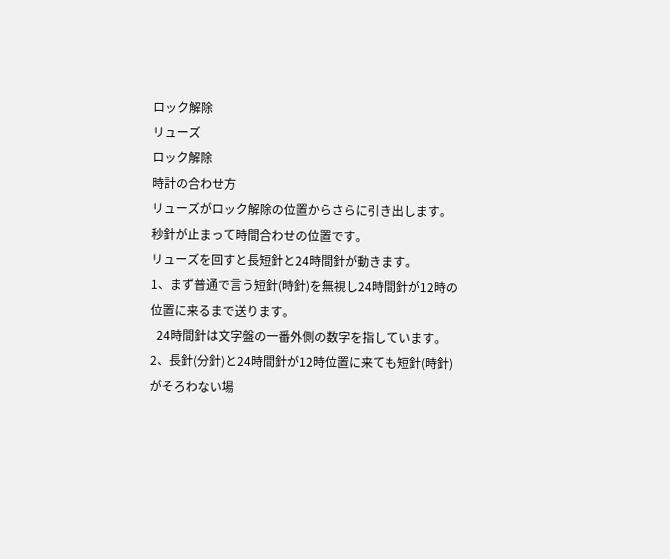ロック解除
リューズ
ロック解除
時計の合わせ方
リューズがロック解除の位置からさらに引き出します。
秒針が止まって時間合わせの位置です。
リューズを回すと長短針と24時間針が動きます。
1、まず普通で言う短針(時針)を無視し24時間針が12時の位置に来るまで送ります。
  24時間針は文字盤の一番外側の数字を指しています。
2、長針(分針)と24時間針が12時位置に来ても短針(時針)がそろわない場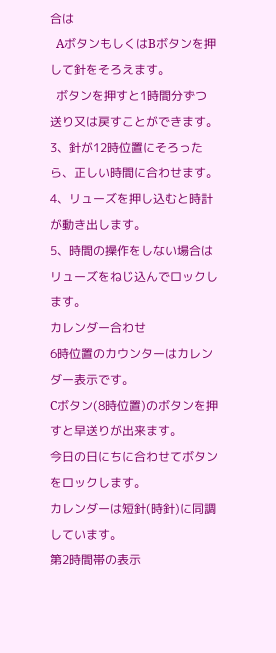合は
  AボタンもしくはBボタンを押して針をそろえます。
  ボタンを押すと1時間分ずつ送り又は戻すことができます。
3、針が12時位置にそろったら、正しい時間に合わせます。
4、リューズを押し込むと時計が動き出します。
5、時間の操作をしない場合はリューズをねじ込んでロックします。
カレンダー合わせ
6時位置のカウンターはカレンダー表示です。
Cボタン(8時位置)のボタンを押すと早送りが出来ます。
今日の日にちに合わせてボタンをロックします。
カレンダーは短針(時針)に同調しています。
第2時間帯の表示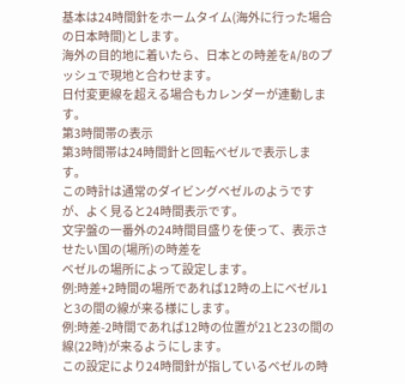基本は24時間針をホームタイム(海外に行った場合の日本時間)とします。
海外の目的地に着いたら、日本との時差をA/Bのプッシュで現地と合わせます。
日付変更線を超える場合もカレンダーが連動します。
第3時間帯の表示
第3時間帯は24時間針と回転ベゼルで表示します。
この時計は通常のダイビングベゼルのようですが、よく見ると24時間表示です。
文字盤の一番外の24時間目盛りを使って、表示させたい国の(場所)の時差を
ベゼルの場所によって設定します。
例:時差+2時間の場所であれば12時の上にベゼル1と3の間の線が来る様にします。
例:時差-2時間であれば12時の位置が21と23の間の線(22時)が来るようにします。
この設定により24時間針が指しているベゼルの時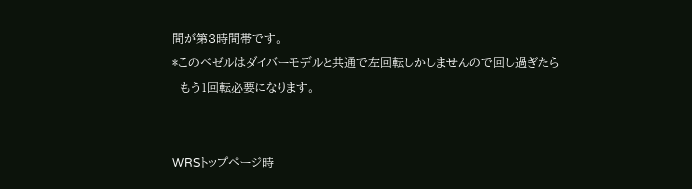間が第3時間帯です。
*このベゼルはダイバーモデルと共通で左回転しかしませんので回し過ぎたら
  もう1回転必要になります。


WRSトップページ時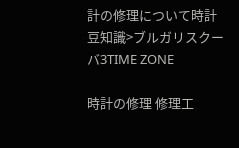計の修理について時計豆知識>ブルガリスクーバ3TIME ZONE

時計の修理 修理工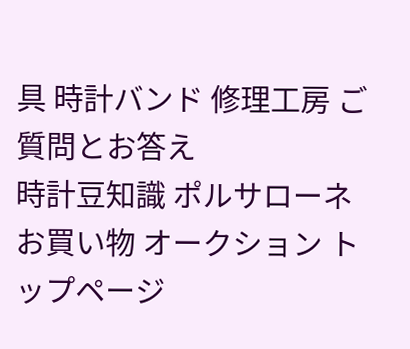具 時計バンド 修理工房 ご質問とお答え
時計豆知識 ポルサローネ お買い物 オークション トップページ